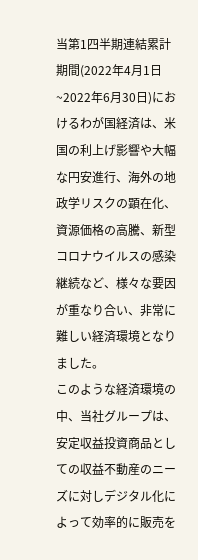当第1四半期連結累計期間(2022年4月1日~2022年6月30日)におけるわが国経済は、米国の利上げ影響や大幅な円安進行、海外の地政学リスクの顕在化、資源価格の高騰、新型コロナウイルスの感染継続など、様々な要因が重なり合い、非常に難しい経済環境となりました。
このような経済環境の中、当社グループは、安定収益投資商品としての収益不動産のニーズに対しデジタル化によって効率的に販売を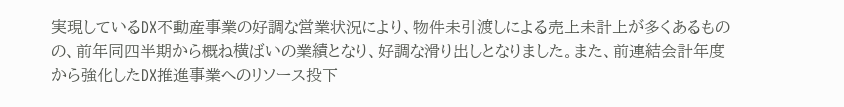実現しているDX不動産事業の好調な営業状況により、物件未引渡しによる売上未計上が多くあるものの、前年同四半期から概ね横ばいの業績となり、好調な滑り出しとなりました。また、前連結会計年度から強化したDX推進事業へのリソース投下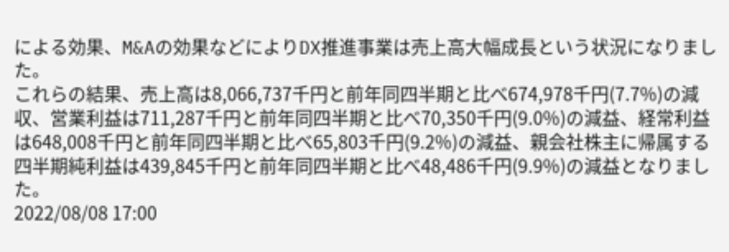による効果、M&Aの効果などによりDX推進事業は売上高大幅成長という状況になりました。
これらの結果、売上高は8,066,737千円と前年同四半期と比べ674,978千円(7.7%)の減収、営業利益は711,287千円と前年同四半期と比べ70,350千円(9.0%)の減益、経常利益は648,008千円と前年同四半期と比べ65,803千円(9.2%)の減益、親会社株主に帰属する四半期純利益は439,845千円と前年同四半期と比べ48,486千円(9.9%)の減益となりました。
2022/08/08 17:00